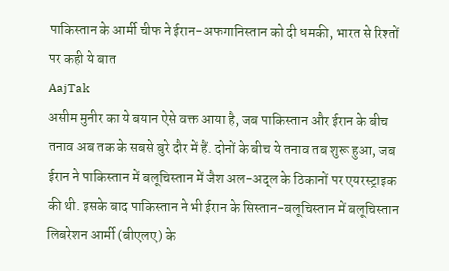पाकिस्तान के आर्मी चीफ ने ईरान-अफगानिस्तान को दी धमकी, भारत से रिश्तों पर कही ये बात
AajTak
असीम मुनीर का ये बयान ऐसे वक्त आया है, जब पाकिस्तान और ईरान के बीच तनाव अब तक के सबसे बुरे दौर में हैं. दोनों के बीच ये तनाव तब शुरू हुआ, जब ईरान ने पाकिस्तान में बलूचिस्तान में जैश अल-अद्ल के ठिकानों पर एयरस्ट्राइक की थी. इसके बाद पाकिस्तान ने भी ईरान के सिस्तान-बलूचिस्तान में बलूचिस्तान लिबरेशन आर्मी (बीएलए) के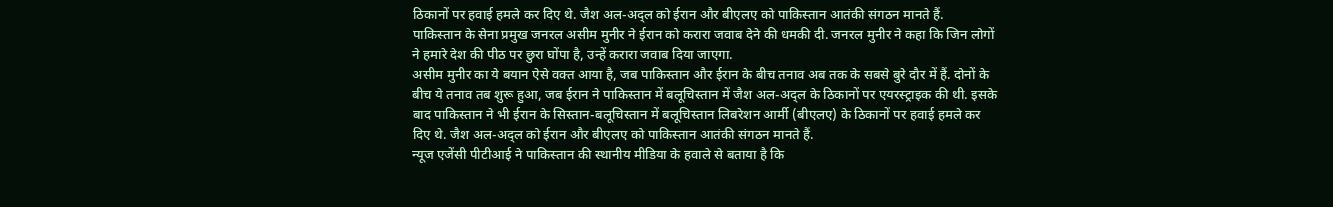ठिकानों पर हवाई हमले कर दिए थे. जैश अल-अद्ल को ईरान और बीएलए को पाकिस्तान आतंकी संगठन मानते हैं.
पाकिस्तान के सेना प्रमुख जनरल असीम मुनीर ने ईरान को करारा जवाब देने की धमकी दी. जनरल मुनीर ने कहा कि जिन लोगों ने हमारे देश की पीठ पर छुरा घोंपा है, उन्हें करारा जवाब दिया जाएगा.
असीम मुनीर का ये बयान ऐसे वक्त आया है, जब पाकिस्तान और ईरान के बीच तनाव अब तक के सबसे बुरे दौर में हैं. दोनों के बीच ये तनाव तब शुरू हुआ, जब ईरान ने पाकिस्तान में बलूचिस्तान में जैश अल-अद्ल के ठिकानों पर एयरस्ट्राइक की थी. इसके बाद पाकिस्तान ने भी ईरान के सिस्तान-बलूचिस्तान में बलूचिस्तान लिबरेशन आर्मी (बीएलए) के ठिकानों पर हवाई हमले कर दिए थे. जैश अल-अद्ल को ईरान और बीएलए को पाकिस्तान आतंकी संगठन मानते हैं.
न्यूज एजेंसी पीटीआई ने पाकिस्तान की स्थानीय मीडिया के हवाले से बताया है कि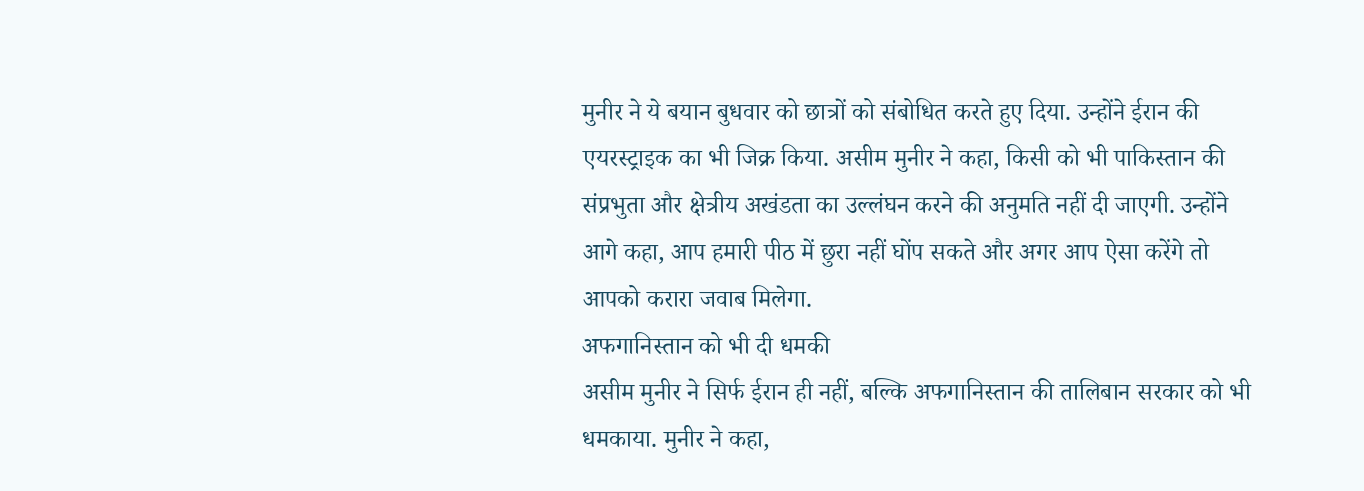मुनीर ने ये बयान बुधवार को छात्रों को संबोधित करते हुए दिया. उन्होंने ईरान की एयरस्ट्राइक का भी जिक्र किया. असीम मुनीर ने कहा, किसी को भी पाकिस्तान की संप्रभुता और क्षेत्रीय अखंडता का उल्लंघन करने की अनुमति नहीं दी जाएगी. उन्होंने आगे कहा, आप हमारी पीठ में छुरा नहीं घोंप सकते और अगर आप ऐसा करेंगे तो आपको करारा जवाब मिलेगा.
अफगानिस्तान को भी दी धमकी
असीम मुनीर ने सिर्फ ईरान ही नहीं, बल्कि अफगानिस्तान की तालिबान सरकार को भी धमकाया. मुनीर ने कहा,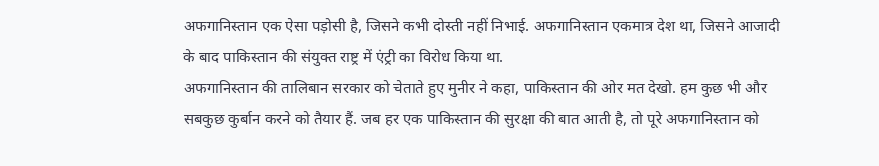अफगानिस्तान एक ऐसा पड़ोसी है, जिसने कभी दोस्ती नहीं निभाई. अफगानिस्तान एकमात्र देश था, जिसने आजादी के बाद पाकिस्तान की संयुक्त राष्ट्र में एंट्री का विरोध किया था.
अफगानिस्तान की तालिबान सरकार को चेताते हुए मुनीर ने कहा, पाकिस्तान की ओर मत देखो. हम कुछ भी और सबकुछ कुर्बान करने को तैयार हैं. जब हर एक पाकिस्तान की सुरक्षा की बात आती है, तो पूरे अफगानिस्तान को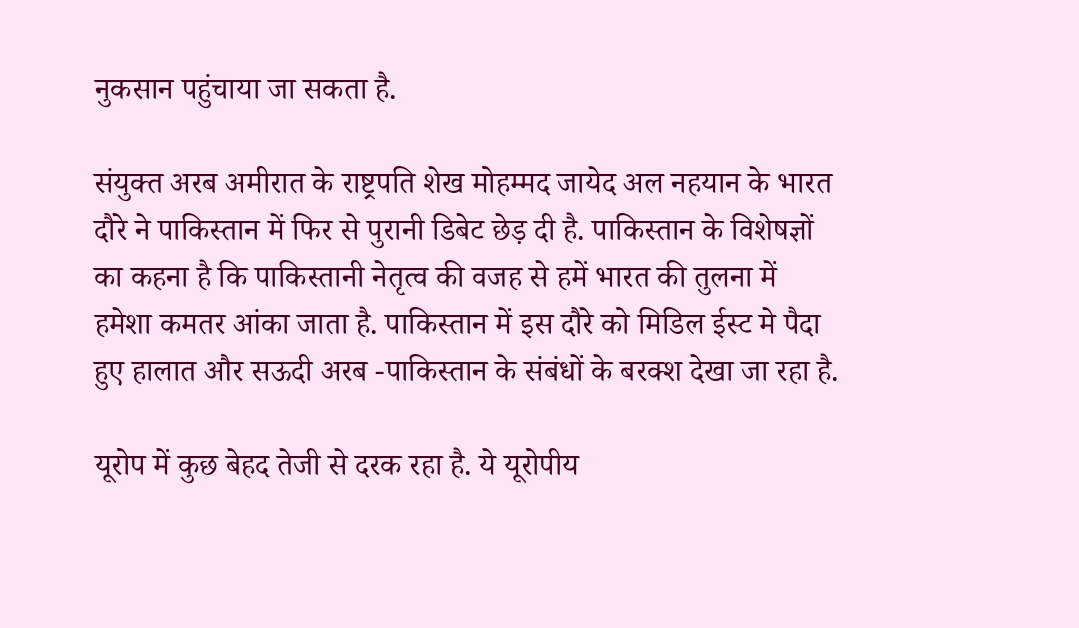नुकसान पहुंचाया जा सकता है.

संयुक्त अरब अमीरात के राष्ट्रपति शेख मोहम्मद जायेद अल नहयान के भारत दौरे ने पाकिस्तान में फिर से पुरानी डिबेट छेड़ दी है. पाकिस्तान के विशेषज्ञों का कहना है कि पाकिस्तानी नेतृत्व की वजह से हमें भारत की तुलना में हमेशा कमतर आंका जाता है. पाकिस्तान में इस दौरे को मिडिल ईस्ट मे पैदा हुए हालात और सऊदी अरब -पाकिस्तान के संबंधों के बरक्श देखा जा रहा है.

यूरोप में कुछ बेहद तेजी से दरक रहा है. ये यूरोपीय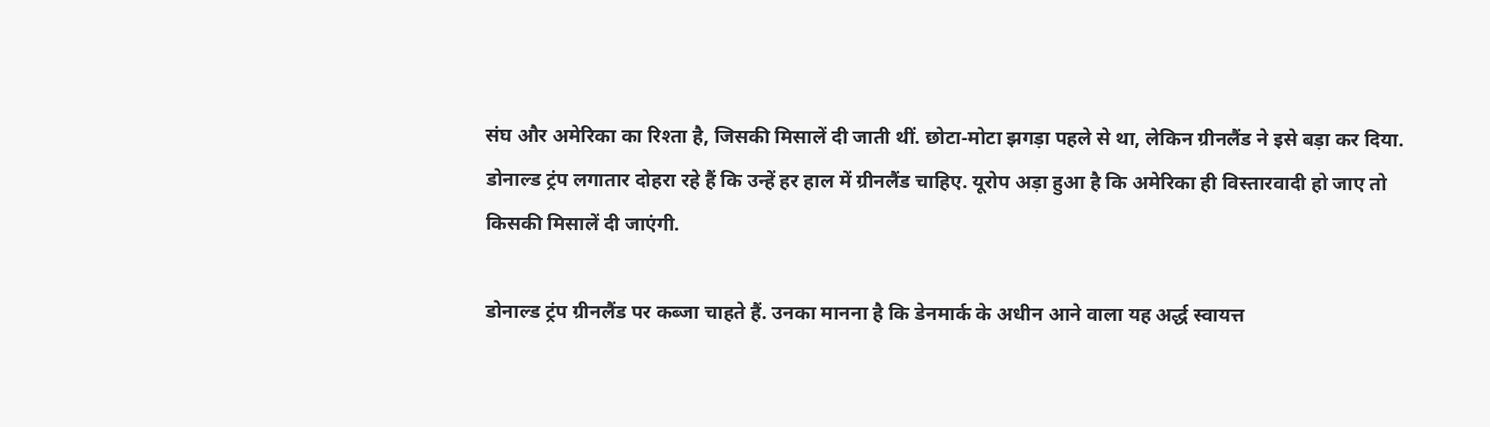संघ और अमेरिका का रिश्ता है, जिसकी मिसालें दी जाती थीं. छोटा‑मोटा झगड़ा पहले से था, लेकिन ग्रीनलैंड ने इसे बड़ा कर दिया. डोनाल्ड ट्रंप लगातार दोहरा रहे हैं कि उन्हें हर हाल में ग्रीनलैंड चाहिए. यूरोप अड़ा हुआ है कि अमेरिका ही विस्तारवादी हो जाए तो किसकी मिसालें दी जाएंगी.

डोनाल्ड ट्रंप ग्रीनलैंड पर कब्जा चाहते हैं. उनका मानना है कि डेनमार्क के अधीन आने वाला यह अर्द्ध स्वायत्त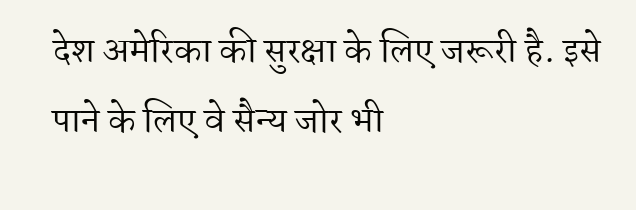देश अमेरिका की सुरक्षा के लिए जरूरी है. इसे पाने के लिए वे सैन्य जोर भी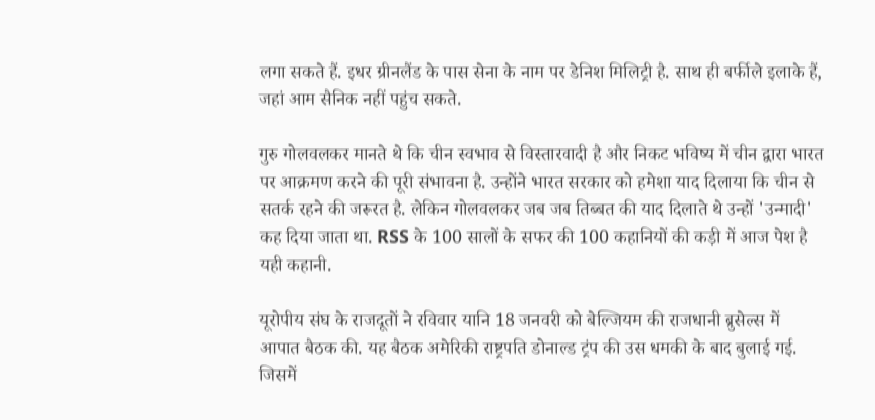लगा सकते हैं. इधर ग्रीनलैंड के पास सेना के नाम पर डेनिश मिलिट्री है. साथ ही बर्फीले इलाके हैं, जहां आम सैनिक नहीं पहुंच सकते.

गुरु गोलवलकर मानते थे कि चीन स्वभाव से विस्तारवादी है और निकट भविष्य में चीन द्वारा भारत पर आक्रमण करने की पूरी संभावना है. उन्होंने भारत सरकार को हमेशा याद दिलाया कि चीन से सतर्क रहने की जरूरत है. लेकिन गोलवलकर जब जब तिब्बत की याद दिलाते थे उन्हों 'उन्मादी' कह दिया जाता था. RSS के 100 सालों के सफर की 100 कहानियों की कड़ी में आज पेश है यही कहानी.

यूरोपीय संघ के राजदूतों ने रविवार यानि 18 जनवरी को बेल्जियम की राजधानी ब्रुसेल्स में आपात बैठक की. यह बैठक अमेरिकी राष्ट्रपति डोनाल्ड ट्रंप की उस धमकी के बाद बुलाई गई. जिसमें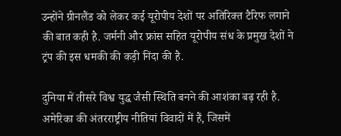उन्होंने ग्रीनलैंड को लेकर कई यूरोपीय देशों पर अतिरिक्त टैरिफ लगाने की बात कही है. जर्मनी और फ्रांस सहित यूरोपीय संध के प्रमुख देशों ने ट्रंप की इस धमकी की कड़ी निंदा की है.

दुनिया में तीसरे विश्व युद्ध जैसी स्थिति बनने की आशंका बढ़ रही है. अमेरिका की अंतरराष्ट्रीय नीतियां विवादों में हैं, जिसमें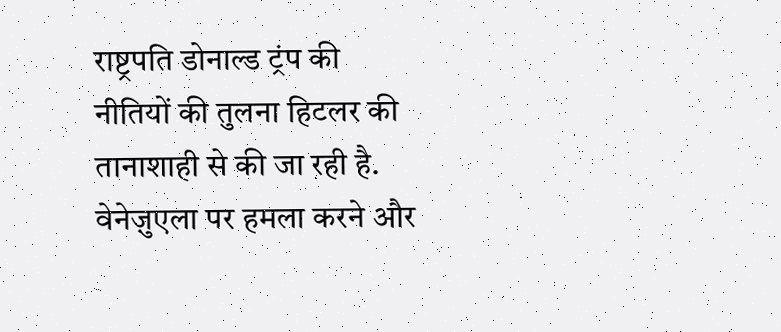राष्ट्रपति डोनाल्ड ट्रंप की नीतियों की तुलना हिटलर की तानाशाही से की जा रही है. वेनेज़ुएला पर हमला करने और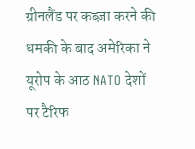ग्रीनलैंड पर कब्ज़ा करने की धमकी के बाद अमेरिका ने यूरोप के आठ NATO देशों पर टैरिफ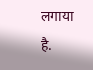लगाया है.